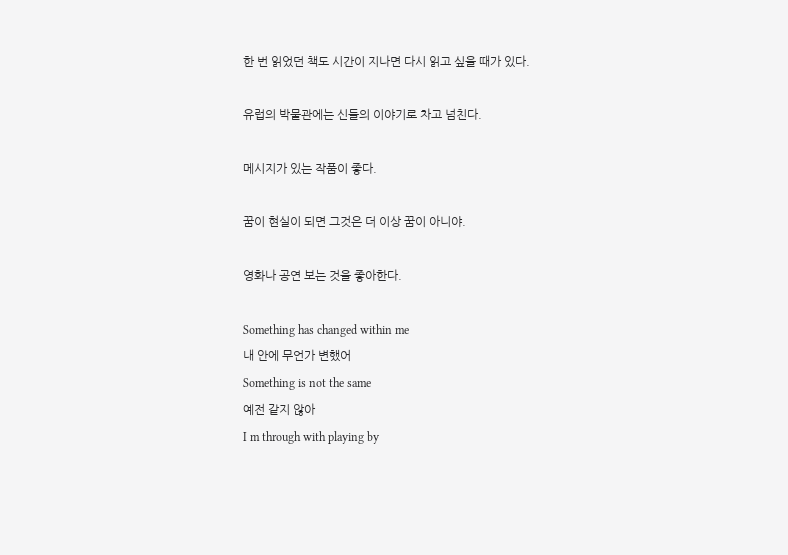한 번 읽었던 책도 시간이 지나면 다시 읽고 싶을 때가 있다.

유럽의 박물관에는 신들의 이야기로 차고 넘친다.

메시지가 있는 작품이 좋다.

꿈이 현실이 되면 그것은 더 이상 꿈이 아니야.

영화나 공연 보는 것을 좋아한다.

Something has changed within me
내 안에 무언가 변했어
Something is not the same
예전 같지 않아
I m through with playing by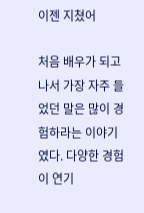이젠 지쳤어

처음 배우가 되고 나서 가장 자주 들었던 말은 많이 경험하라는 이야기였다. 다양한 경험이 연기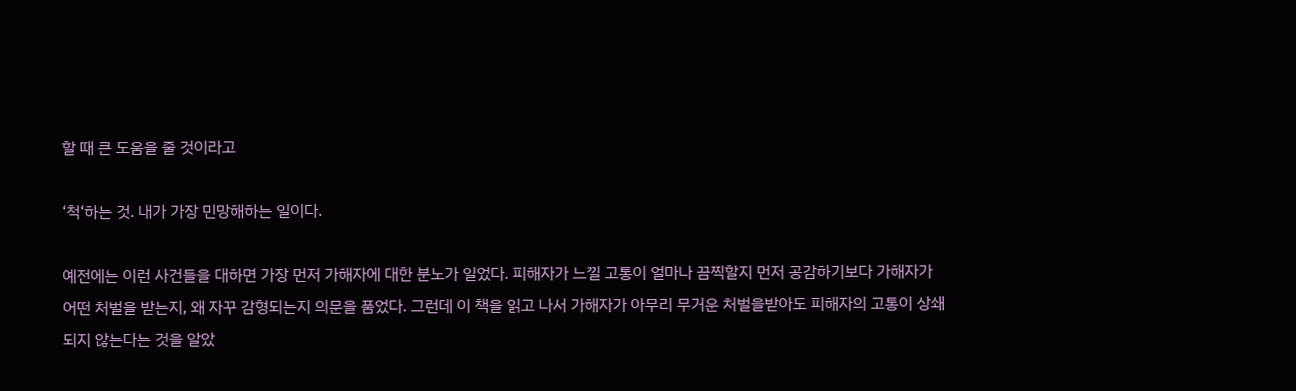할 때 큰 도움을 줄 것이라고

‘척‘하는 것. 내가 가장 민망해하는 일이다.

예전에는 이런 사건들을 대하면 가장 먼저 가해자에 대한 분노가 일었다. 피해자가 느낄 고통이 얼마나 끔찍할지 먼저 공감하기보다 가해자가 어떤 처벌을 받는지, 왜 자꾸 감형되는지 의문을 품었다. 그런데 이 책을 읽고 나서 가해자가 아무리 무거운 처벌을받아도 피해자의 고통이 상쇄되지 않는다는 것을 알았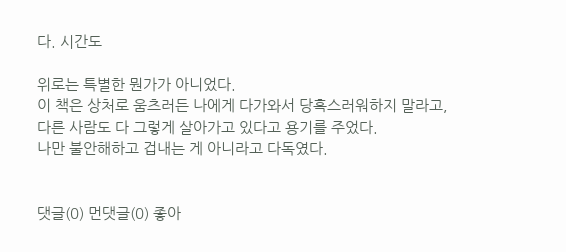다. 시간도

위로는 특별한 뭔가가 아니었다.
이 책은 상처로 움츠러든 나에게 다가와서 당혹스러워하지 말라고,
다른 사람도 다 그렇게 살아가고 있다고 용기를 주었다.
나만 불안해하고 겁내는 게 아니라고 다독였다.


댓글(0) 먼댓글(0) 좋아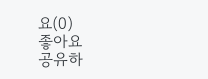요(0)
좋아요
공유하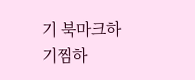기 북마크하기찜하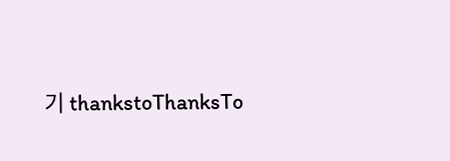기 thankstoThanksTo